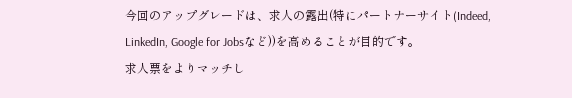今回のアップグレードは、求人の露出(特にパートナーサイト(Indeed, LinkedIn, Google for Jobsなど))を高めることが目的です。
求人票をよりマッチし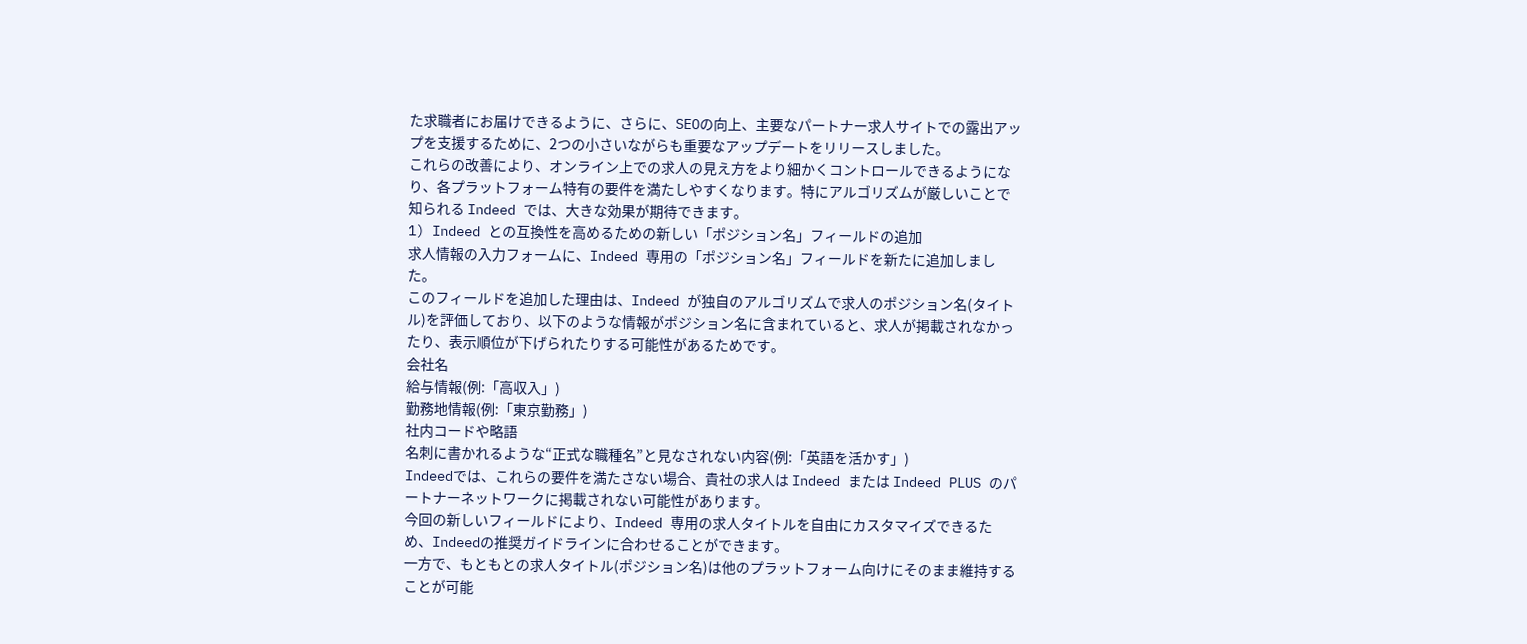た求職者にお届けできるように、さらに、SEOの向上、主要なパートナー求人サイトでの露出アップを支援するために、2つの小さいながらも重要なアップデートをリリースしました。
これらの改善により、オンライン上での求人の見え方をより細かくコントロールできるようになり、各プラットフォーム特有の要件を満たしやすくなります。特にアルゴリズムが厳しいことで知られる Indeed では、大きな効果が期待できます。
1) Indeed との互換性を高めるための新しい「ポジション名」フィールドの追加
求人情報の入力フォームに、Indeed 専用の「ポジション名」フィールドを新たに追加しました。
このフィールドを追加した理由は、Indeed が独自のアルゴリズムで求人のポジション名(タイトル)を評価しており、以下のような情報がポジション名に含まれていると、求人が掲載されなかったり、表示順位が下げられたりする可能性があるためです。
会社名
給与情報(例:「高収入」)
勤務地情報(例:「東京勤務」)
社内コードや略語
名刺に書かれるような“正式な職種名”と見なされない内容(例:「英語を活かす」)
Indeedでは、これらの要件を満たさない場合、貴社の求人は Indeed または Indeed PLUS のパートナーネットワークに掲載されない可能性があります。
今回の新しいフィールドにより、Indeed 専用の求人タイトルを自由にカスタマイズできるため、Indeedの推奨ガイドラインに合わせることができます。
一方で、もともとの求人タイトル(ポジション名)は他のプラットフォーム向けにそのまま維持することが可能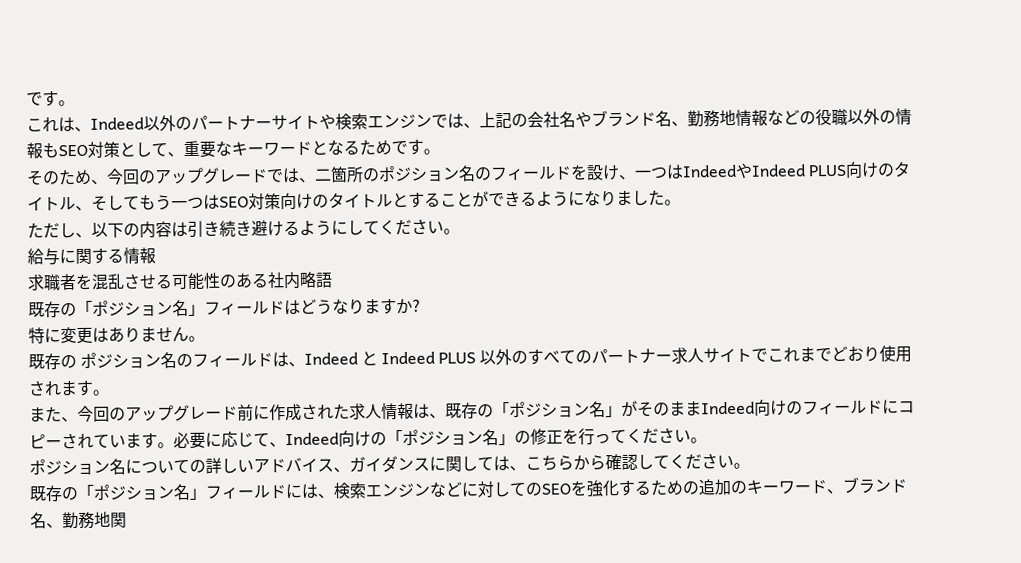です。
これは、Indeed以外のパートナーサイトや検索エンジンでは、上記の会社名やブランド名、勤務地情報などの役職以外の情報もSEO対策として、重要なキーワードとなるためです。
そのため、今回のアップグレードでは、二箇所のポジション名のフィールドを設け、一つはIndeedやIndeed PLUS向けのタイトル、そしてもう一つはSEO対策向けのタイトルとすることができるようになりました。
ただし、以下の内容は引き続き避けるようにしてください。
給与に関する情報
求職者を混乱させる可能性のある社内略語
既存の「ポジション名」フィールドはどうなりますか?
特に変更はありません。
既存の ポジション名のフィールドは、Indeed と Indeed PLUS 以外のすべてのパートナー求人サイトでこれまでどおり使用されます。
また、今回のアップグレード前に作成された求人情報は、既存の「ポジション名」がそのままIndeed向けのフィールドにコピーされています。必要に応じて、Indeed向けの「ポジション名」の修正を行ってください。
ポジション名についての詳しいアドバイス、ガイダンスに関しては、こちらから確認してください。
既存の「ポジション名」フィールドには、検索エンジンなどに対してのSEOを強化するための追加のキーワード、ブランド名、勤務地関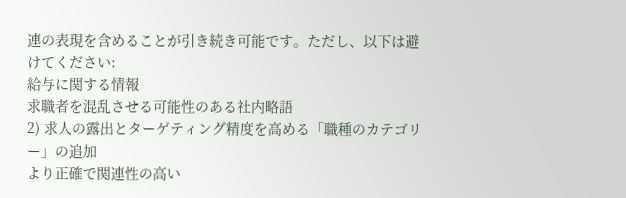連の表現を含めることが引き続き可能です。ただし、以下は避けてください:
給与に関する情報
求職者を混乱させる可能性のある社内略語
2) 求人の露出とターゲティング精度を高める「職種のカテゴリー」の追加
より正確で関連性の高い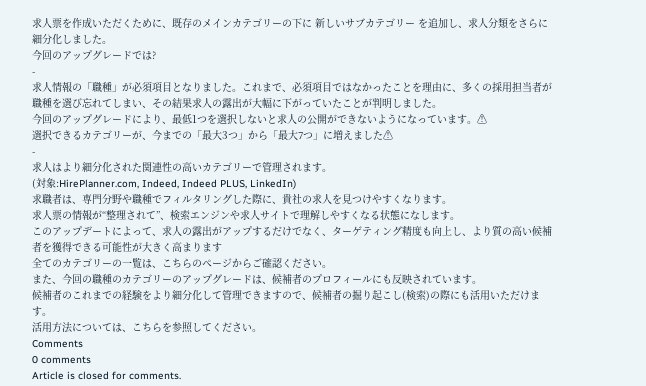求人票を作成いただくために、既存のメインカテゴリーの下に 新しいサブカテゴリー を追加し、求人分類をさらに細分化しました。
今回のアップグレードでは?
-
求人情報の「職種」が必須項目となりました。これまで、必須項目ではなかったことを理由に、多くの採用担当者が職種を選び忘れてしまい、その結果求人の露出が大幅に下がっていたことが判明しました。
今回のアップグレードにより、最低1つを選択しないと求人の公開ができないようになっています。⚠
選択できるカテゴリーが、今までの「最大3つ」から「最大7つ」に増えました⚠
-
求人はより細分化された関連性の高いカテゴリーで管理されます。
(対象:HirePlanner.com, Indeed, Indeed PLUS, LinkedIn)
求職者は、専門分野や職種でフィルタリングした際に、貴社の求人を見つけやすくなります。
求人票の情報が“整理されて”、検索エンジンや求人サイトで理解しやすくなる状態になします。
このアップデートによって、求人の露出がアップするだけでなく、ターゲティング精度も向上し、より質の高い候補者を獲得できる可能性が大きく高まります
全てのカテゴリーの一覧は、こちらのページからご確認ください。
また、今回の職種のカテゴリーのアップグレードは、候補者のプロフィールにも反映されています。
候補者のこれまでの経験をより細分化して管理できますので、候補者の掘り起こし(検索)の際にも活用いただけます。
活用方法については、こちらを参照してください。
Comments
0 comments
Article is closed for comments.